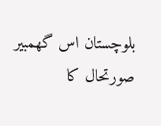بلوچستان اس گھمبیر صورتحال کا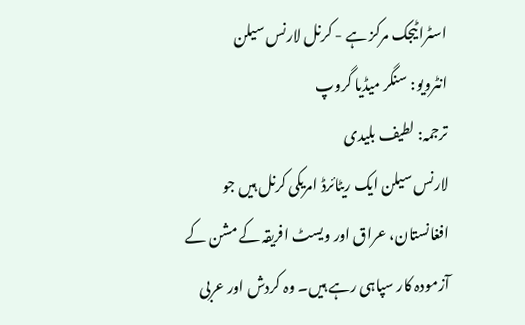اسٹراٹیجک مرکز ہے - کرنل لارنس سیلن
انٹرویو: سنگر میڈیا گروپ
ترجمہ: لطیف بلیدی
لارنس سیلن ایک ریٹائرڈ امریکی کرنل ہیں جو افغانستان، عراق اور ویسٹ افریقہ کے مشن کے آزمودہ کار سپاہی رہے ہیں۔ وہ کردش اور عربی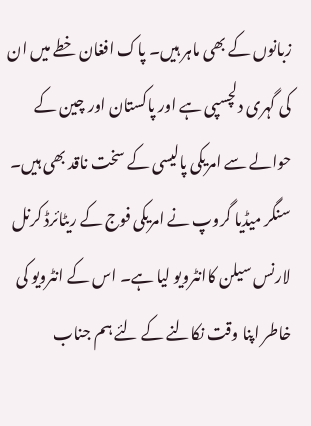زبانوں کے بھی ماہر ہیں۔ پاک افغان خطے میں ان کی گہری دلچسپی ہے اور پاکستان اور چین کے حوالے سے امریکی پالیسی کے سخت ناقد بھی ہیں۔
سنگر میڈیا گروپ نے امریکی فوج کے ریٹائرڈ کرنل لارنس سیلن کاانٹرویو لیا ہے۔ اس کے انٹرویو کی خاطر اپنا وقت نکالنے کے لئے ہم جناب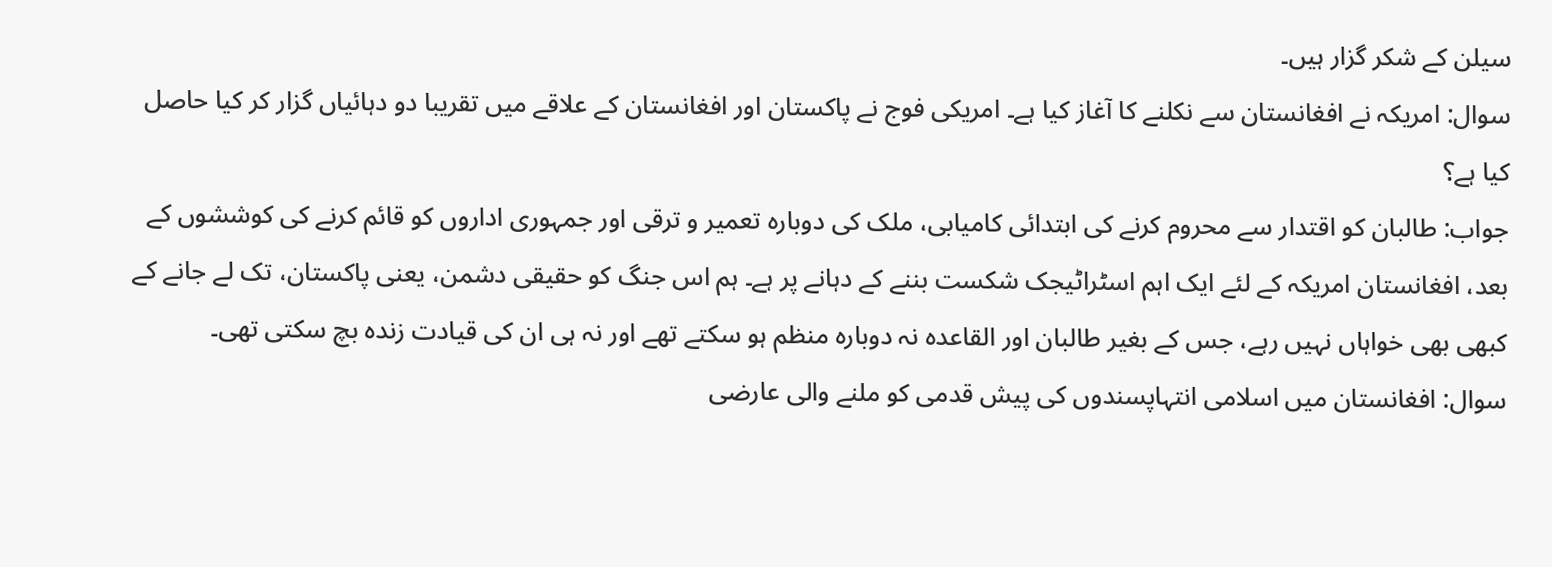سیلن کے شکر گزار ہیں۔
سوال: امریکہ نے افغانستان سے نکلنے کا آغاز کیا ہے۔ امریکی فوج نے پاکستان اور افغانستان کے علاقے میں تقریبا دو دہائیاں گزار کر کیا حاصل کیا ہے؟
جواب: طالبان کو اقتدار سے محروم کرنے کی ابتدائی کامیابی، ملک کی دوبارہ تعمیر و ترقی اور جمہوری اداروں کو قائم کرنے کی کوششوں کے بعد، افغانستان امریکہ کے لئے ایک اہم اسٹراٹیجک شکست بننے کے دہانے پر ہے۔ ہم اس جنگ کو حقیقی دشمن، یعنی پاکستان، تک لے جانے کے کبھی بھی خواہاں نہیں رہے، جس کے بغیر طالبان اور القاعدہ نہ دوبارہ منظم ہو سکتے تھے اور نہ ہی ان کی قیادت زندہ بچ سکتی تھی۔
سوال: افغانستان میں اسلامی انتہاپسندوں کی پیش قدمی کو ملنے والی عارضی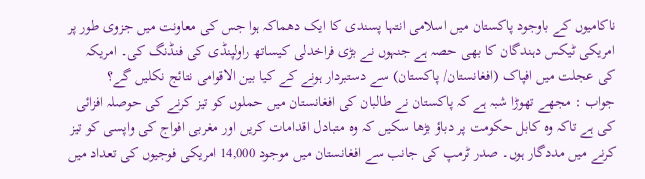ناکامیوں کے باوجود پاکستان میں اسلامی انتہا پسندی کا ایک دھماکہ ہوا جس کی معاونت میں جزوی طور پر امریکی ٹیکس دہندگان کا بھی حصہ ہے جنہوں نے بڑی فراخدلی کیساتھ راولپنڈی کی فنڈنگ کی۔ امریکہ کی عجلت میں افپاک (افغانستان/ پاکستان) سے دستبردار ہونے کے کیا بین الاقوامی نتائج نکلیں گے؟
جواب : مجھے تھوڑا شبہ ہے کہ پاکستان نے طالبان کی افغانستان میں حملوں کو تیز کرنے کی حوصلہ افزائی کی ہے تاکہ وہ کابل حکومت پر دباؤ بڑھا سکیں کہ وہ متبادل اقدامات کریں اور مغربی افواج کی واپسی کو تیز کرنے میں مددگار ہوں۔ صدر ٹرمپ کی جانب سے افغانستان میں موجود 14,000 امریکی فوجیوں کی تعداد میں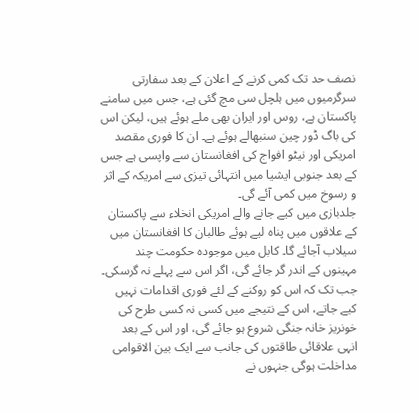نصف حد تک کمی کرنے کے اعلان کے بعد سفارتی سرگرمیوں میں ہلچل سی مچ گئی ہے، جس میں سامنے پاکستان ہے، روس اور ایران بھی ملے ہوئے ہیں، لیکن اس کی باگ ڈور چین سنبھالے ہوئے ہے۔ ان کا فوری مقصد امریکی اور نیٹو افواج کی افغانستان سے واپسی ہے جس کے بعد جنوبی ایشیا میں انتہائی تیزی سے امریکہ کے اثر و رسوخ میں کمی آئے گی۔
جلدبازی میں کیے جانے والے امریکی انخلاء سے پاکستان کے علاقوں میں پناہ لیے ہوئے طالبان کا افغانستان میں سیلاب آجائے گا۔ کابل میں موجودہ حکومت چند مہینوں کے اندر گر جائے گی، اگر اس سے پہلے نہ گرسکی۔ جب تک کہ اس کو روکنے کے لئے فوری اقدامات نہیں کیے جاتے، اس کے نتیجے میں کسی نہ کسی طرح کی خونریز خانہ جنگی شروع ہو جائے گی، اور اس کے بعد انہی علاقائی طاقتوں کی جانب سے ایک بین الاقوامی مداخلت ہوگی جنہوں نے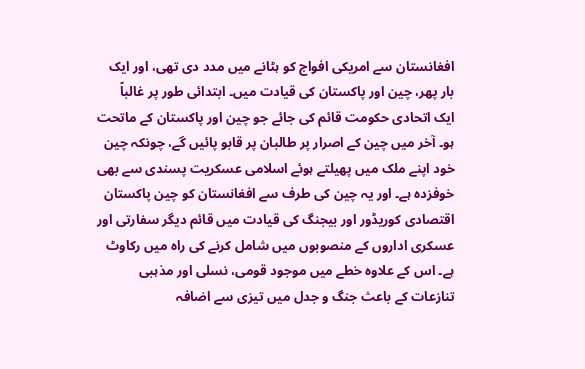افغانستان سے امریکی افواج کو ہٹانے میں مدد دی تھی، اور ایک بار پھر، چین اور پاکستان کی قیادت میں۔ ابتدائی طور پر غالباً ایک اتحادی حکومت قائم کی جائے جو چین اور پاکستان کے ماتحت ہو۔ آخر میں چین کے اصرار پر طالبان پر قابو پائیں گے، چونکہ چین خود اپنے ملک میں پھیلتے ہوئے اسلامی عسکریت پسندی سے بھی خوفزدہ ہے۔ اور یہ چین کی طرف سے افغانستان کو چین پاکستان اقتصادی کوریڈور اور بیجنگ کی قیادت میں قائم دیگر سفارتی اور عسکری اداروں کے منصوبوں میں شامل کرنے کی راہ میں رکاوٹ ہے۔ اس کے علاوہ خطے میں موجود قومی، نسلی اور مذہبی تنازعات کے باعث جنگ و جدل میں تیزی سے اضافہ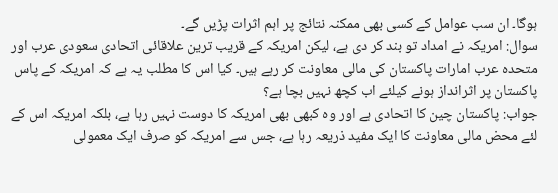ہوگا۔ ان سب عوامل کے کسی بھی ممکنہ نتائج پر اہم اثرات پڑیں گے۔
سوال: امریکہ نے امداد تو بند کر دی ہے، لیکن امریکہ کے قریب ترین علاقائی اتحادی سعودی عرب اور متحدہ عرب امارات پاکستان کی مالی معاونت کر رہے ہیں۔ کیا اس کا مطلب یہ ہے کہ امریکہ کے پاس پاکستان پر اثرانداز ہونے کیلئے اب کچھ نہیں بچا ہے؟
جواب: پاکستان چین کا اتحادی ہے اور وہ کبھی بھی امریکہ کا دوست نہیں رہا ہے، بلکہ امریکہ اس کے لئے محض مالی معاونت کا ایک مفید ذریعہ رہا ہے، جس سے امریکہ کو صرف ایک معمولی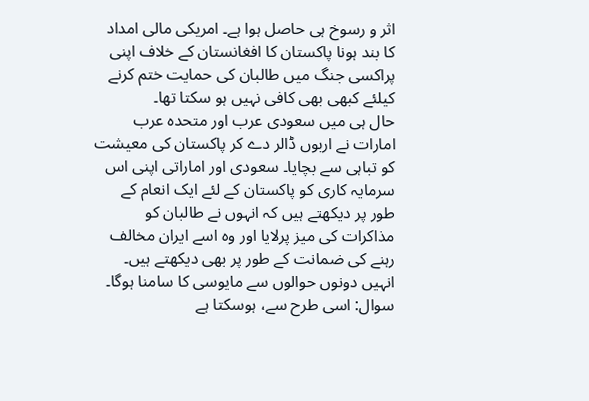اثر و رسوخ ہی حاصل ہوا ہے۔ امریکی مالی امداد کا بند ہونا پاکستان کا افغانستان کے خلاف اپنی پراکسی جنگ میں طالبان کی حمایت ختم کرنے کیلئے کبھی بھی کافی نہیں ہو سکتا تھا۔
حال ہی میں سعودی عرب اور متحدہ عرب امارات نے اربوں ڈالر دے کر پاکستان کی معیشت کو تباہی سے بچایا۔ سعودی اور اماراتی اپنی اس سرمایہ کاری کو پاکستان کے لئے ایک انعام کے طور پر دیکھتے ہیں کہ انہوں نے طالبان کو مذاکرات کی میز پرلایا اور وہ اسے ایران مخالف رہنے کی ضمانت کے طور پر بھی دیکھتے ہیں۔ انہیں دونوں حوالوں سے مایوسی کا سامنا ہوگا۔
سوال: اسی طرح سے، ہوسکتا ہے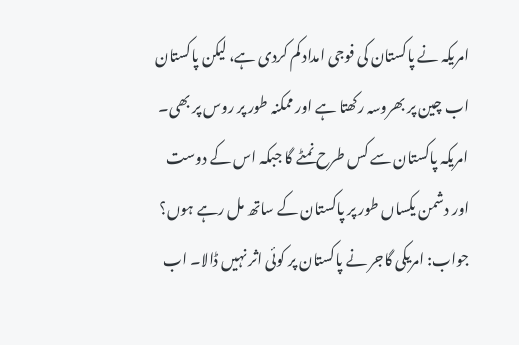امریکہ نے پاکستان کی فوجی امداد کم کردی ہے، لیکن پاکستان اب چین پر بھروسہ رکھتا ہے اور ممکنہ طور پر روس پر بھی۔ امریکہ پاکستان سے کس طرح نمٹے گا جبکہ اس کے دوست اور دشمن یکساں طور پر پاکستان کے ساتھ مل رہے ہوں؟
جواب: امریکی گاجر نے پاکستان پر کوئی اثر نہیں ڈالا۔ اب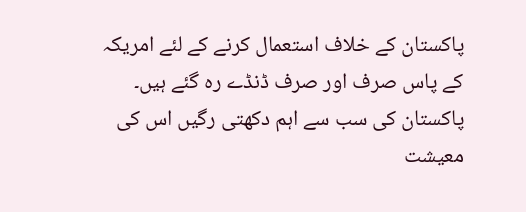پاکستان کے خلاف استعمال کرنے کے لئے امریکہ کے پاس صرف اور صرف ڈنڈے رہ گئے ہیں۔ پاکستان کی سب سے اہم دکھتی رگیں اس کی معیشت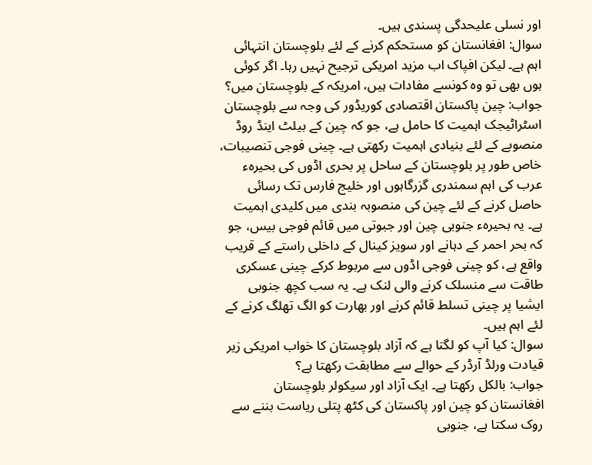اور نسلی علیحدگی پسندی ہیں۔
سوال: افغانستان کو مستحکم کرنے کے لئے بلوچستان انتہائی اہم ہے۔ لیکن افپاک اب مزید امریکی ترجیح نہیں رہا۔ اگر کوئی ہوں بھی تو وہ کونسے مفادات ہیں، امریکہ کے بلوچستان میں؟
جواب: چین پاکستان اقتصادی کوریڈور کی وجہ سے بلوچستان اسٹراٹیجک اہمیت کا حامل ہے، جو کہ چین کے بیلٹ اینڈ روڈ منصوبے کے لئے بنیادی اہمیت رکھتی ہے۔ چینی فوجی تنصیبات، خاص طور پر بلوچستان کے ساحل پر بحری اڈوں کی بحیرہء عرب کی اہم سمندری گزرگاہوں اور خلیج فارس تک رسائی حاصل کرنے کے لئے چین کی منصوبہ بندی میں کلیدی اہمیت ہے۔ یہ بحیرہء جنوبی چین اور جبوتی میں قائم فوجی بیس، جو کہ بحر احمر کے دہانے اور سویز کینال کے داخلی راستے کے قریب واقع ہے، کو چینی فوجی اڈوں سے مربوط کرکے چینی عسکری طاقت سے منسلک کرنے والی لنک ہے۔ یہ سب کچھ جنوبی ایشیا پر چینی تسلط قائم کرنے اور بھارت کو الگ تھلگ کرنے کے لئے اہم ہیں۔
سوال: کیا آپ کو لگتا ہے کہ آزاد بلوچستان کا خواب امریکی زیر قیادت ورلڈ آرڈر کے حوالے سے مطابقت رکھتا ہے؟
جواب: بالکل رکھتا ہے۔ ایک آزاد اور سیکولر بلوچستان افغانستان کو چین اور پاکستان کی کٹھ پتلی ریاست بننے سے روک سکتا ہے، جنوبی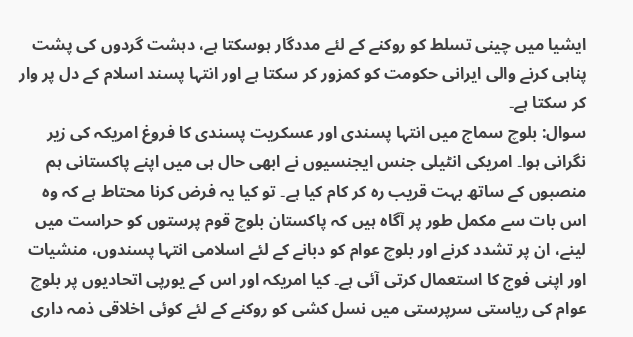ایشیا میں چینی تسلط کو روکنے کے لئے مددگار ہوسکتا ہے، دہشت گردوں کی پشت پناہی کرنے والی ایرانی حکومت کو کمزور کر سکتا ہے اور انتہا پسند اسلام کے دل پر وار کر سکتا ہے۔
سوال: بلوچ سماج میں انتہا پسندی اور عسکریت پسندی کا فروغ امریکہ کی زیر نگرانی ہوا۔ امریکی انٹیلی جنس ایجنسیوں نے ابھی حال ہی میں اپنے پاکستانی ہم منصبوں کے ساتھ بہت قریب رہ کر کام کیا ہے۔ تو کیا یہ فرض کرنا محتاط ہے کہ وہ اس بات سے مکمل طور پر آگاہ ہیں کہ پاکستان بلوچ قوم پرستوں کو حراست میں لینے، ان پر تشدد کرنے اور بلوچ عوام کو دبانے کے لئے اسلامی انتہا پسندوں، منشیات اور اپنی فوج کا استعمال کرتی آئی ہے۔ کیا امریکہ اور اس کے یورپی اتحادیوں پر بلوچ عوام کی ریاستی سرپرستی میں نسل کشی کو روکنے کے لئے کوئی اخلاقی ذمہ داری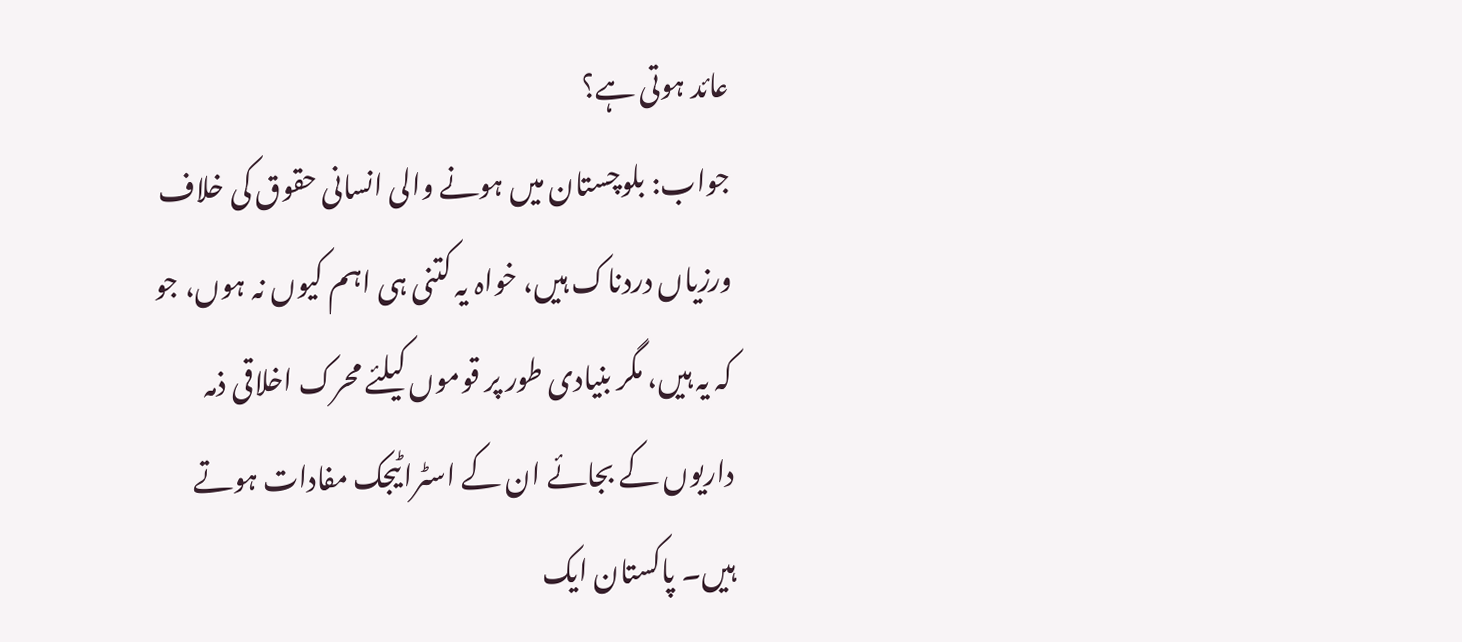عائد ہوتی ہے؟
جواب: بلوچستان میں ہونے والی انسانی حقوق کی خلاف ورزیاں دردناک ہیں، خواہ یہ کتنی ہی اہم کیوں نہ ہوں، جو کہ یہ ہیں، مگر بنیادی طور پر قوموں کیلئے محرک اخلاقی ذمہ داریوں کے بجائے ان کے اسٹراٹیجک مفادات ہوتے ہیں۔ پاکستان ایک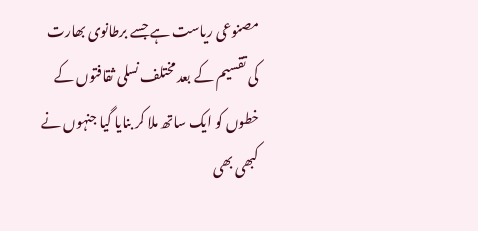مصنوعی ریاست ہے جسے برطانوی بھارت کی تقسیم کے بعد مختلف نسلی ثقافتوں کے خطوں کو ایک ساتھ ملا کر بنایا گیا جنہوں نے کبھی بھی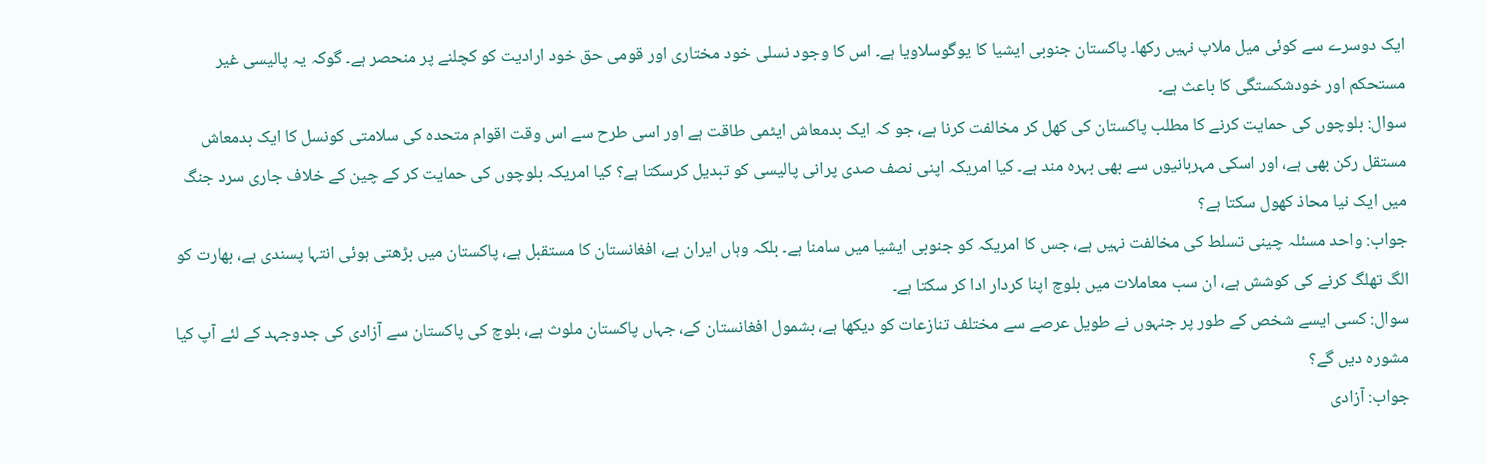ایک دوسرے سے کوئی میل ملاپ نہیں رکھا۔ پاکستان جنوبی ایشیا کا یوگوسلاویا ہے۔ اس کا وجود نسلی خود مختاری اور قومی حق خود ارادیت کو کچلنے پر منحصر ہے۔ گوکہ یہ پالیسی غیر مستحکم اور خودشکستگی کا باعث ہے۔
سوال: بلوچوں کی حمایت کرنے کا مطلب پاکستان کی کھل کر مخالفت کرنا ہے، جو کہ ایک بدمعاش ایٹمی طاقت ہے اور اسی طرح سے اس وقت اقوام متحدہ کی سلامتی کونسل کا ایک بدمعاش مستقل رکن بھی ہے، اور اسکی مہربانیوں سے بھی بہرہ مند ہے۔ کیا امریکہ اپنی نصف صدی پرانی پالیسی کو تبدیل کرسکتا ہے؟ کیا امریکہ بلوچوں کی حمایت کر کے چین کے خلاف جاری سرد جنگ میں ایک نیا محاذ کھول سکتا ہے؟
جواب: واحد مسئلہ چینی تسلط کی مخالفت نہیں ہے، جس کا امریکہ کو جنوبی ایشیا میں سامنا ہے۔ بلکہ وہاں ایران ہے، افغانستان کا مستقبل ہے، پاکستان میں بڑھتی ہوئی انتہا پسندی ہے، بھارت کو الگ تھلگ کرنے کی کوشش ہے، ان سب معاملات میں بلوچ اپنا کردار ادا کر سکتا ہے۔
سوال: کسی ایسے شخص کے طور پر جنہوں نے طویل عرصے سے مختلف تنازعات کو دیکھا ہے، بشمول افغانستان کے، جہاں پاکستان ملوث ہے، بلوچ کی پاکستان سے آزادی کی جدوجہد کے لئے آپ کیا مشورہ دیں گے؟
جواب: آزادی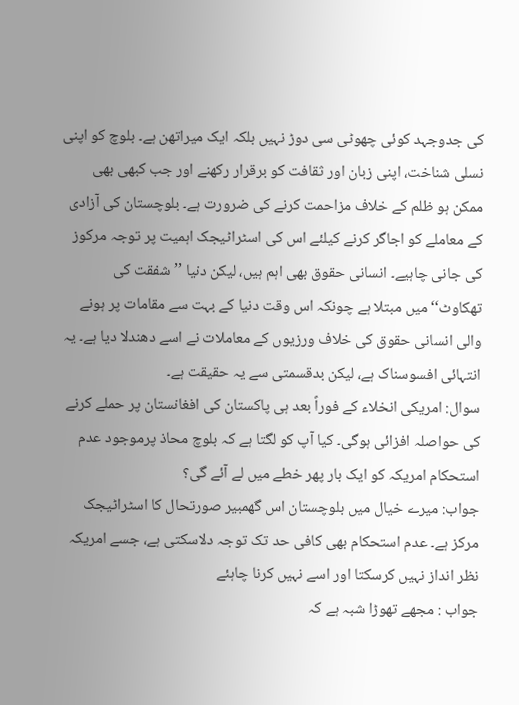کی جدوجہد کوئی چھوٹی سی دوڑ نہیں بلکہ ایک میراتھن ہے۔ بلوچ کو اپنی نسلی شناخت، اپنی زبان اور ثقافت کو برقرار رکھنے اور جب کبھی بھی ممکن ہو ظلم کے خلاف مزاحمت کرنے کی ضرورت ہے۔ بلوچستان کی آزادی کے معاملے کو اجاگر کرنے کیلئے اس کی اسٹراٹیجک اہمیت پر توجہ مرکوز کی جانی چاہیے۔ انسانی حقوق بھی اہم ہیں، لیکن دنیا ’’شفقت کی تھکاوٹ‘‘ میں مبتلا ہے چونکہ اس وقت دنیا کے بہت سے مقامات پر ہونے والی انسانی حقوق کی خلاف ورزیوں کے معاملات نے اسے دھندلا دیا ہے۔ یہ انتہائی افسوسناک ہے، لیکن بدقسمتی سے یہ حقیقت ہے۔
سوال: امریکی انخلاء کے فوراً بعد ہی پاکستان کی افغانستان پر حملے کرنے کی حواصلہ افزائی ہوگی۔ کیا آپ کو لگتا ہے کہ بلوچ محاذ پرموجود عدم استحکام امریکہ کو ایک بار پھر خطے میں لے آئے گی؟
جواب: میرے خیال میں بلوچستان اس گھمبیر صورتحال کا اسٹراٹیجک مرکز ہے۔ عدم استحکام بھی کافی حد تک توجہ دلاسکتی ہے، جسے امریکہ نظر انداز نہیں کرسکتا اور اسے نہیں کرنا چاہئے
جواب : مجھے تھوڑا شبہ ہے کہ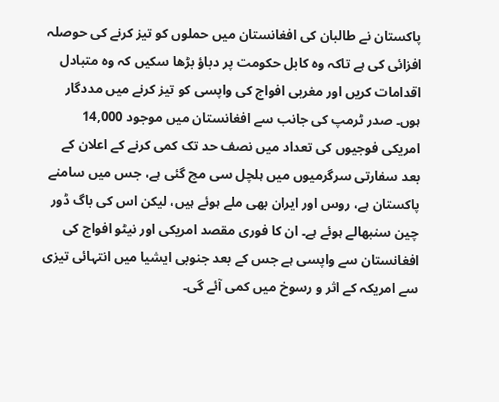پاکستان نے طالبان کی افغانستان میں حملوں کو تیز کرنے کی حوصلہ افزائی کی ہے تاکہ وہ کابل حکومت پر دباؤ بڑھا سکیں کہ وہ متبادل اقدامات کریں اور مغربی افواج کی واپسی کو تیز کرنے میں مددگار ہوں۔ صدر ٹرمپ کی جانب سے افغانستان میں موجود 14,000 امریکی فوجیوں کی تعداد میں نصف حد تک کمی کرنے کے اعلان کے بعد سفارتی سرگرمیوں میں ہلچل سی مچ گئی ہے، جس میں سامنے پاکستان ہے، روس اور ایران بھی ملے ہوئے ہیں، لیکن اس کی باگ ڈور چین سنبھالے ہوئے ہے۔ ان کا فوری مقصد امریکی اور نیٹو افواج کی افغانستان سے واپسی ہے جس کے بعد جنوبی ایشیا میں انتہائی تیزی سے امریکہ کے اثر و رسوخ میں کمی آئے گی۔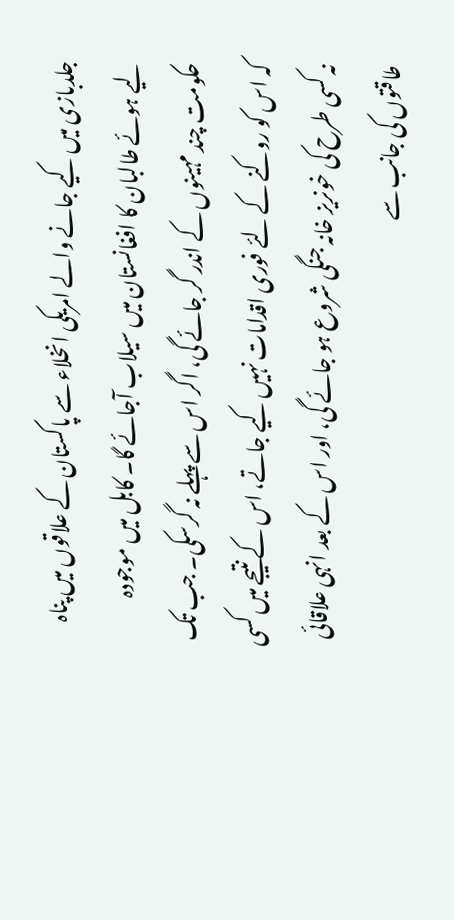جلدبازی میں کیے جانے والے امریکی انخلاء سے پاکستان کے علاقوں میں پناہ لیے ہوئے طالبان کا افغانستان میں سیلاب آجائے گا۔ کابل میں موجودہ حکومت چند مہینوں کے اندر گر جائے گی، اگر اس سے پہلے نہ گرسکی۔ جب تک کہ اس کو روکنے کے لئے فوری اقدامات نہیں کیے جاتے، اس کے نتیجے میں کسی نہ کسی طرح کی خونریز خانہ جنگی شروع ہو جائے گی، اور اس کے بعد انہی علاقائی طاقتوں کی جانب سے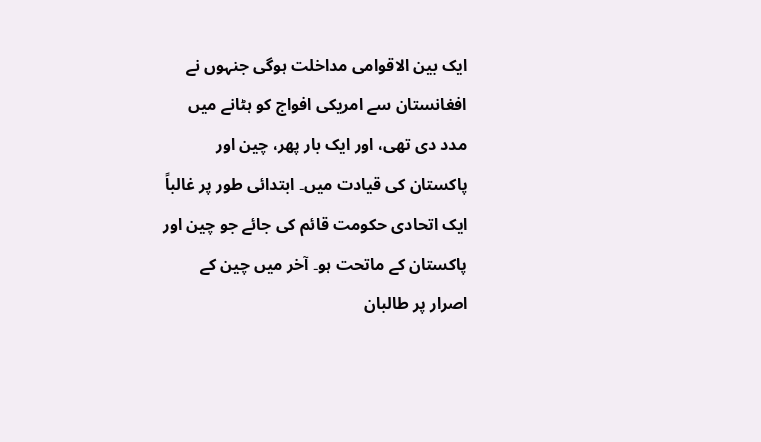ایک بین الاقوامی مداخلت ہوگی جنہوں نے افغانستان سے امریکی افواج کو ہٹانے میں مدد دی تھی، اور ایک بار پھر، چین اور پاکستان کی قیادت میں۔ ابتدائی طور پر غالباً ایک اتحادی حکومت قائم کی جائے جو چین اور پاکستان کے ماتحت ہو۔ آخر میں چین کے اصرار پر طالبان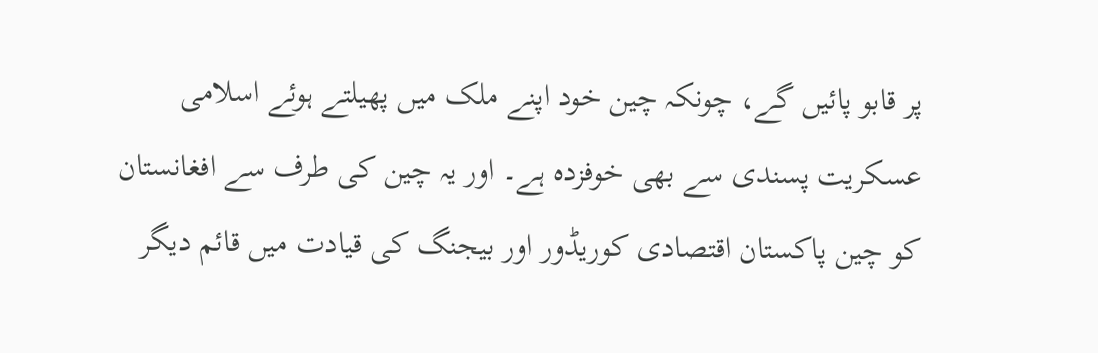پر قابو پائیں گے، چونکہ چین خود اپنے ملک میں پھیلتے ہوئے اسلامی عسکریت پسندی سے بھی خوفزدہ ہے۔ اور یہ چین کی طرف سے افغانستان کو چین پاکستان اقتصادی کوریڈور اور بیجنگ کی قیادت میں قائم دیگر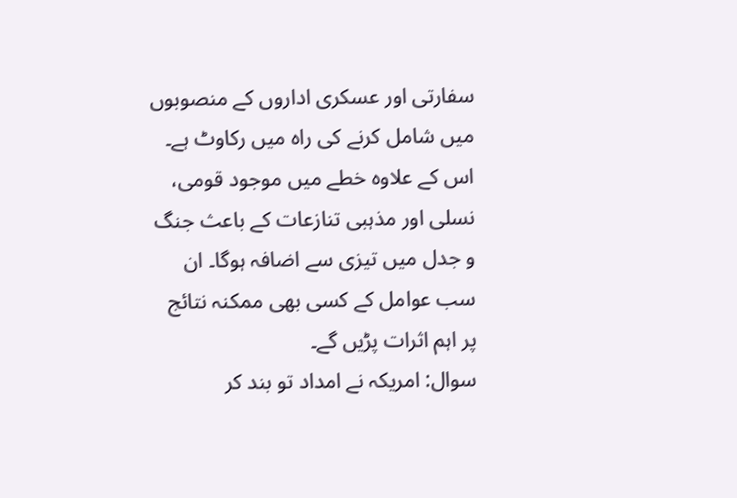سفارتی اور عسکری اداروں کے منصوبوں میں شامل کرنے کی راہ میں رکاوٹ ہے۔ اس کے علاوہ خطے میں موجود قومی، نسلی اور مذہبی تنازعات کے باعث جنگ و جدل میں تیزی سے اضافہ ہوگا۔ ان سب عوامل کے کسی بھی ممکنہ نتائج پر اہم اثرات پڑیں گے۔
سوال: امریکہ نے امداد تو بند کر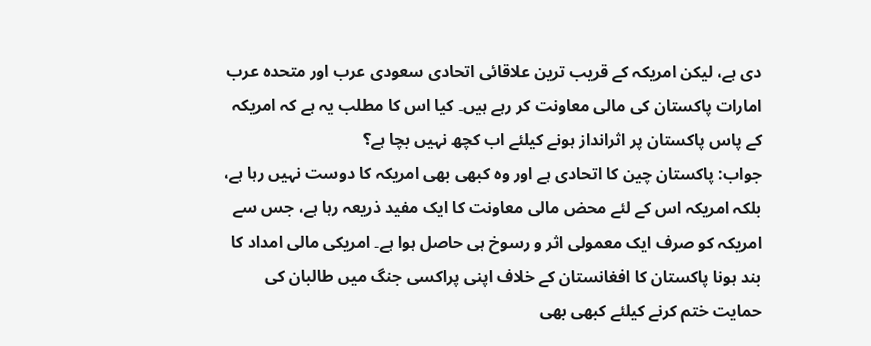دی ہے، لیکن امریکہ کے قریب ترین علاقائی اتحادی سعودی عرب اور متحدہ عرب امارات پاکستان کی مالی معاونت کر رہے ہیں۔ کیا اس کا مطلب یہ ہے کہ امریکہ کے پاس پاکستان پر اثرانداز ہونے کیلئے اب کچھ نہیں بچا ہے؟
جواب: پاکستان چین کا اتحادی ہے اور وہ کبھی بھی امریکہ کا دوست نہیں رہا ہے، بلکہ امریکہ اس کے لئے محض مالی معاونت کا ایک مفید ذریعہ رہا ہے، جس سے امریکہ کو صرف ایک معمولی اثر و رسوخ ہی حاصل ہوا ہے۔ امریکی مالی امداد کا بند ہونا پاکستان کا افغانستان کے خلاف اپنی پراکسی جنگ میں طالبان کی حمایت ختم کرنے کیلئے کبھی بھی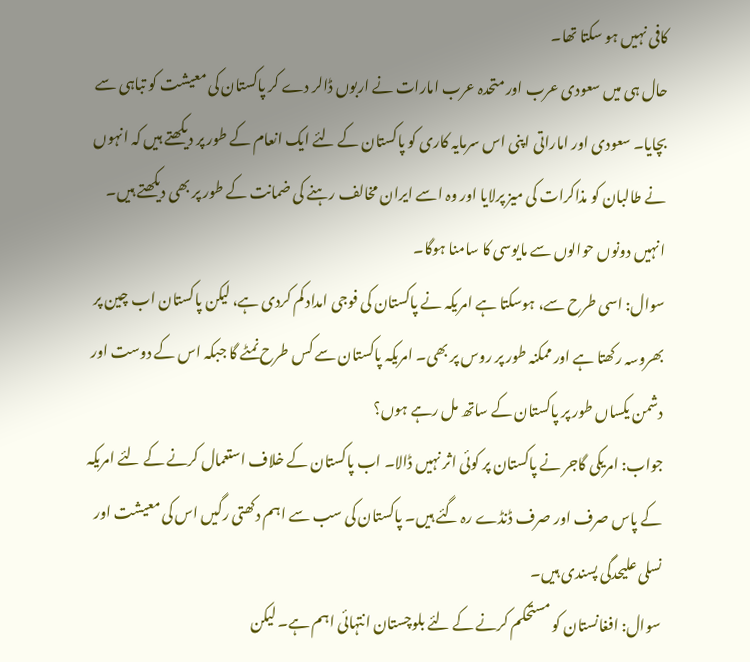کافی نہیں ہو سکتا تھا۔
حال ہی میں سعودی عرب اور متحدہ عرب امارات نے اربوں ڈالر دے کر پاکستان کی معیشت کو تباہی سے بچایا۔ سعودی اور اماراتی اپنی اس سرمایہ کاری کو پاکستان کے لئے ایک انعام کے طور پر دیکھتے ہیں کہ انہوں نے طالبان کو مذاکرات کی میز پرلایا اور وہ اسے ایران مخالف رہنے کی ضمانت کے طور پر بھی دیکھتے ہیں۔ انہیں دونوں حوالوں سے مایوسی کا سامنا ہوگا۔
سوال: اسی طرح سے، ہوسکتا ہے امریکہ نے پاکستان کی فوجی امداد کم کردی ہے، لیکن پاکستان اب چین پر بھروسہ رکھتا ہے اور ممکنہ طور پر روس پر بھی۔ امریکہ پاکستان سے کس طرح نمٹے گا جبکہ اس کے دوست اور دشمن یکساں طور پر پاکستان کے ساتھ مل رہے ہوں؟
جواب: امریکی گاجر نے پاکستان پر کوئی اثر نہیں ڈالا۔ اب پاکستان کے خلاف استعمال کرنے کے لئے امریکہ کے پاس صرف اور صرف ڈنڈے رہ گئے ہیں۔ پاکستان کی سب سے اہم دکھتی رگیں اس کی معیشت اور نسلی علیحدگی پسندی ہیں۔
سوال: افغانستان کو مستحکم کرنے کے لئے بلوچستان انتہائی اہم ہے۔ لیکن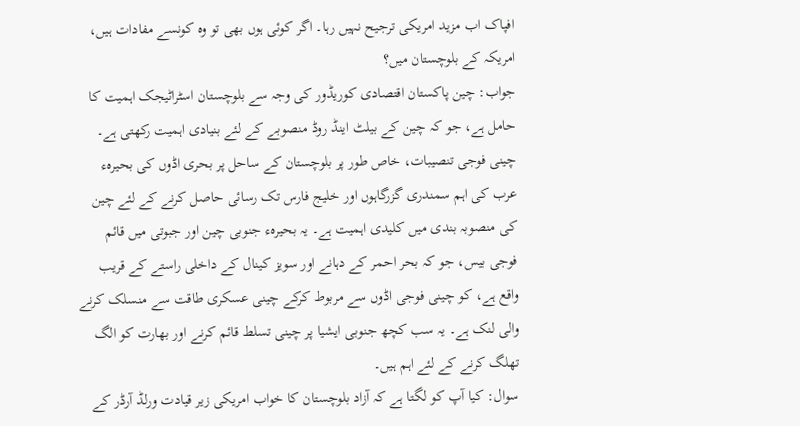افپاک اب مزید امریکی ترجیح نہیں رہا۔ اگر کوئی ہوں بھی تو وہ کونسے مفادات ہیں، امریکہ کے بلوچستان میں؟
جواب: چین پاکستان اقتصادی کوریڈور کی وجہ سے بلوچستان اسٹراٹیجک اہمیت کا حامل ہے، جو کہ چین کے بیلٹ اینڈ روڈ منصوبے کے لئے بنیادی اہمیت رکھتی ہے۔ چینی فوجی تنصیبات، خاص طور پر بلوچستان کے ساحل پر بحری اڈوں کی بحیرہء عرب کی اہم سمندری گزرگاہوں اور خلیج فارس تک رسائی حاصل کرنے کے لئے چین کی منصوبہ بندی میں کلیدی اہمیت ہے۔ یہ بحیرہء جنوبی چین اور جبوتی میں قائم فوجی بیس، جو کہ بحر احمر کے دہانے اور سویز کینال کے داخلی راستے کے قریب واقع ہے، کو چینی فوجی اڈوں سے مربوط کرکے چینی عسکری طاقت سے منسلک کرنے والی لنک ہے۔ یہ سب کچھ جنوبی ایشیا پر چینی تسلط قائم کرنے اور بھارت کو الگ تھلگ کرنے کے لئے اہم ہیں۔
سوال: کیا آپ کو لگتا ہے کہ آزاد بلوچستان کا خواب امریکی زیر قیادت ورلڈ آرڈر کے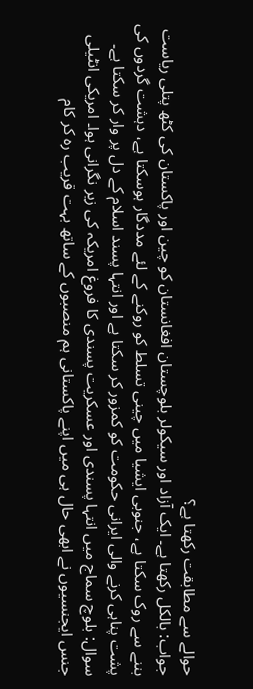حوالے سے مطابقت رکھتا ہے؟
جواب: بالکل رکھتا ہے۔ ایک آزاد اور سیکولر بلوچستان افغانستان کو چین اور پاکستان کی کٹھ پتلی ریاست بننے سے روک سکتا ہے، جنوبی ایشیا میں چینی تسلط کو روکنے کے لئے مددگار ہوسکتا ہے، دہشت گردوں کی پشت پناہی کرنے والی ایرانی حکومت کو کمزور کر سکتا ہے اور انتہا پسند اسلام کے دل پر وار کر سکتا ہے۔
سوال: بلوچ سماج میں انتہا پسندی اور عسکریت پسندی کا فروغ امریکہ کی زیر نگرانی ہوا۔ امریکی انٹیلی جنس ایجنسیوں نے ابھی حال ہی میں اپنے پاکستانی ہم منصبوں کے ساتھ بہت قریب رہ کر کام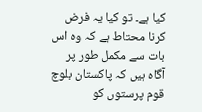کیا ہے۔ تو کیا یہ فرض کرنا محتاط ہے کہ وہ اس بات سے مکمل طور پر آگاہ ہیں کہ پاکستان بلوچ قوم پرستوں کو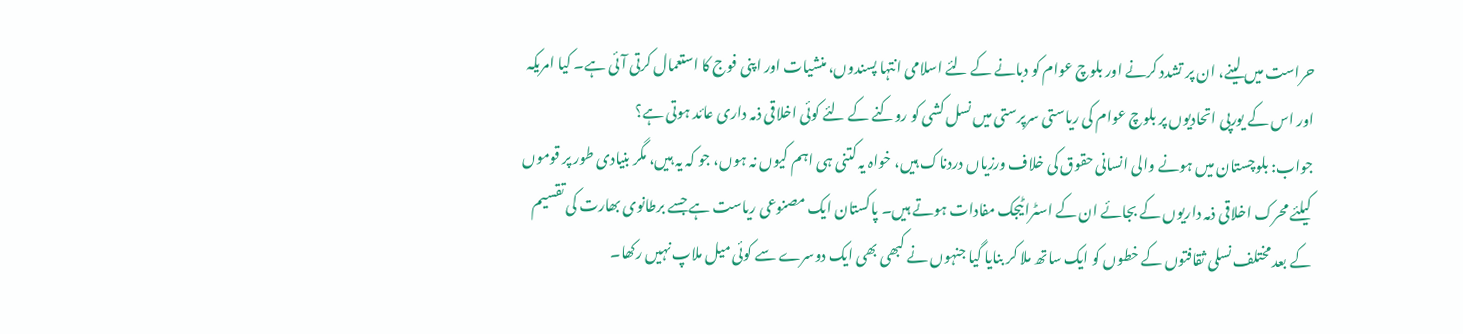حراست میں لینے، ان پر تشدد کرنے اور بلوچ عوام کو دبانے کے لئے اسلامی انتہا پسندوں، منشیات اور اپنی فوج کا استعمال کرتی آئی ہے۔ کیا امریکہ اور اس کے یورپی اتحادیوں پر بلوچ عوام کی ریاستی سرپرستی میں نسل کشی کو روکنے کے لئے کوئی اخلاقی ذمہ داری عائد ہوتی ہے؟
جواب: بلوچستان میں ہونے والی انسانی حقوق کی خلاف ورزیاں دردناک ہیں، خواہ یہ کتنی ہی اہم کیوں نہ ہوں، جو کہ یہ ہیں، مگر بنیادی طور پر قوموں کیلئے محرک اخلاقی ذمہ داریوں کے بجائے ان کے اسٹراٹیجک مفادات ہوتے ہیں۔ پاکستان ایک مصنوعی ریاست ہے جسے برطانوی بھارت کی تقسیم کے بعد مختلف نسلی ثقافتوں کے خطوں کو ایک ساتھ ملا کر بنایا گیا جنہوں نے کبھی بھی ایک دوسرے سے کوئی میل ملاپ نہیں رکھا۔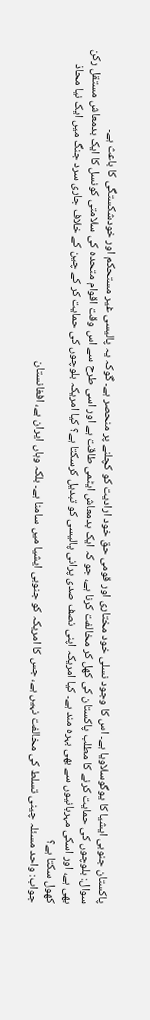پاکستان جنوبی ایشیا کا یوگوسلاویا ہے۔ اس کا وجود نسلی خود مختاری اور قومی حق خود ارادیت کو کچلنے پر منحصر ہے۔ گوکہ یہ پالیسی غیر مستحکم اور خودشکستگی کا باعث ہے۔
سوال: بلوچوں کی حمایت کرنے کا مطلب پاکستان کی کھل کر مخالفت کرنا ہے، جو کہ ایک بدمعاش ایٹمی طاقت ہے اور اسی طرح سے اس وقت اقوام متحدہ کی سلامتی کونسل کا ایک بدمعاش مستقل رکن بھی ہے، اور اسکی مہربانیوں سے بھی بہرہ مند ہے۔ کیا امریکہ اپنی نصف صدی پرانی پالیسی کو تبدیل کرسکتا ہے؟ کیا امریکہ بلوچوں کی حمایت کر کے چین کے خلاف جاری سرد جنگ میں ایک نیا محاذ کھول سکتا ہے؟
جواب: واحد مسئلہ چینی تسلط کی مخالفت نہیں ہے، جس کا امریکہ کو جنوبی ایشیا میں سامنا ہے۔ بلکہ وہاں ایران ہے، افغانستان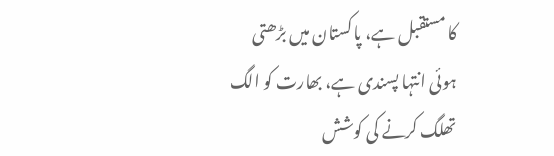کا مستقبل ہے، پاکستان میں بڑھتی ہوئی انتہا پسندی ہے، بھارت کو الگ تھلگ کرنے کی کوشش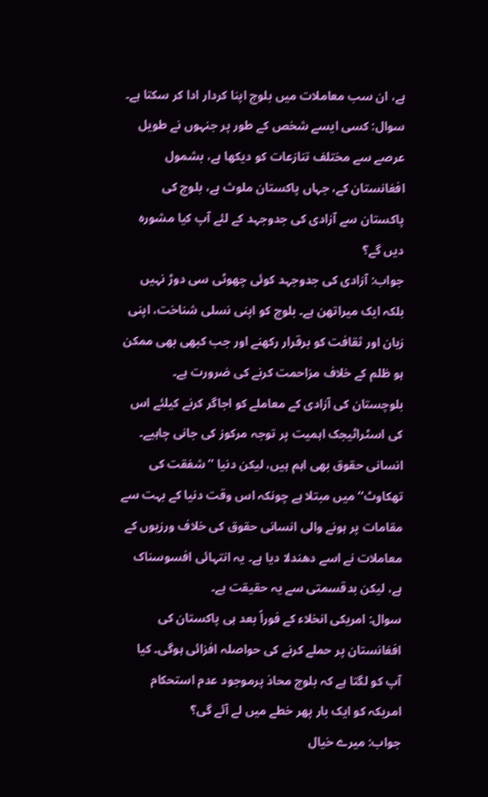ہے، ان سب معاملات میں بلوچ اپنا کردار ادا کر سکتا ہے۔
سوال: کسی ایسے شخص کے طور پر جنہوں نے طویل عرصے سے مختلف تنازعات کو دیکھا ہے، بشمول افغانستان کے، جہاں پاکستان ملوث ہے، بلوچ کی پاکستان سے آزادی کی جدوجہد کے لئے آپ کیا مشورہ دیں گے؟
جواب: آزادی کی جدوجہد کوئی چھوٹی سی دوڑ نہیں بلکہ ایک میراتھن ہے۔ بلوچ کو اپنی نسلی شناخت، اپنی زبان اور ثقافت کو برقرار رکھنے اور جب کبھی بھی ممکن ہو ظلم کے خلاف مزاحمت کرنے کی ضرورت ہے۔ بلوچستان کی آزادی کے معاملے کو اجاگر کرنے کیلئے اس کی اسٹراٹیجک اہمیت پر توجہ مرکوز کی جانی چاہیے۔ انسانی حقوق بھی اہم ہیں، لیکن دنیا ’’شفقت کی تھکاوٹ‘‘ میں مبتلا ہے چونکہ اس وقت دنیا کے بہت سے مقامات پر ہونے والی انسانی حقوق کی خلاف ورزیوں کے معاملات نے اسے دھندلا دیا ہے۔ یہ انتہائی افسوسناک ہے، لیکن بدقسمتی سے یہ حقیقت ہے۔
سوال: امریکی انخلاء کے فوراً بعد ہی پاکستان کی افغانستان پر حملے کرنے کی حواصلہ افزائی ہوگی۔ کیا آپ کو لگتا ہے کہ بلوچ محاذ پرموجود عدم استحکام امریکہ کو ایک بار پھر خطے میں لے آئے گی؟
جواب: میرے خیال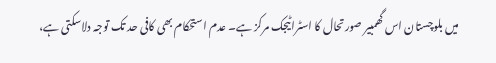میں بلوچستان اس گھمبیر صورتحال کا اسٹراٹیجک مرکز ہے۔ عدم استحکام بھی کافی حد تک توجہ دلاسکتی ہے،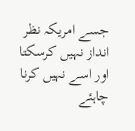جسے امریکہ نظر انداز نہیں کرسکتا اور اسے نہیں کرنا چاہئے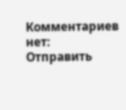Комментариев нет:
Отправить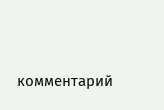комментарий